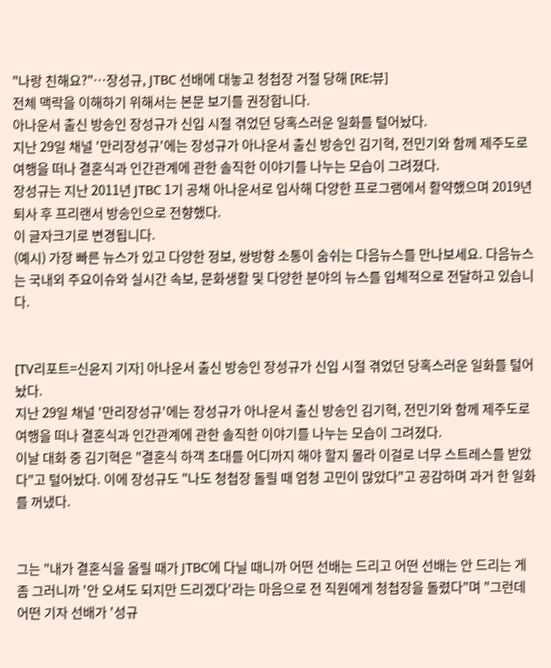"나랑 친해요?"…장성규, JTBC 선배에 대놓고 청첩장 거절 당해 [RE:뷰]
전체 맥락을 이해하기 위해서는 본문 보기를 권장합니다.
아나운서 출신 방송인 장성규가 신입 시절 겪었던 당혹스러운 일화를 털어놨다.
지난 29일 채널 '만리장성규'에는 장성규가 아나운서 출신 방송인 김기혁, 전민기와 함께 제주도로 여행을 떠나 결혼식과 인간관계에 관한 솔직한 이야기를 나누는 모습이 그려졌다.
장성규는 지난 2011년 JTBC 1기 공채 아나운서로 입사해 다양한 프로그램에서 활약했으며 2019년 퇴사 후 프리랜서 방송인으로 전향했다.
이 글자크기로 변경됩니다.
(예시) 가장 빠른 뉴스가 있고 다양한 정보, 쌍방향 소통이 숨쉬는 다음뉴스를 만나보세요. 다음뉴스는 국내외 주요이슈와 실시간 속보, 문화생활 및 다양한 분야의 뉴스를 입체적으로 전달하고 있습니다.


[TV리포트=신윤지 기자] 아나운서 출신 방송인 장성규가 신입 시절 겪었던 당혹스러운 일화를 털어놨다.
지난 29일 채널 '만리장성규'에는 장성규가 아나운서 출신 방송인 김기혁, 전민기와 함께 제주도로 여행을 떠나 결혼식과 인간관계에 관한 솔직한 이야기를 나누는 모습이 그려졌다.
이날 대화 중 김기혁은 "결혼식 하객 초대를 어디까지 해야 할지 몰라 이걸로 너무 스트레스를 받았다"고 털어놨다. 이에 장성규도 "나도 청첩장 돌릴 때 엄청 고민이 많았다"고 공감하며 과거 한 일화를 꺼냈다.


그는 "내가 결혼식을 올릴 때가 JTBC에 다닐 때니까 어떤 선배는 드리고 어떤 선배는 안 드리는 게 좀 그러니까 '안 오셔도 되지만 드리겠다'라는 마음으로 전 직원에게 청첩장을 돌렸다"며 "그런데 어떤 기자 선배가 '성규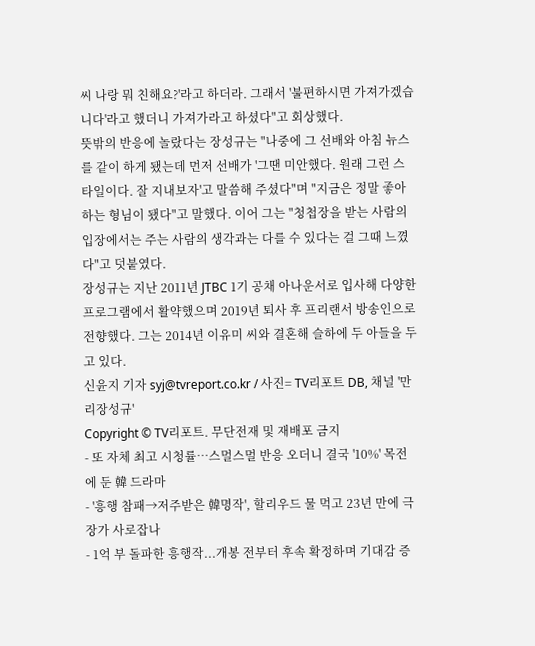씨 나랑 뭐 친해요?'라고 하더라. 그래서 '불편하시면 가져가겠습니다'라고 했더니 가져가라고 하셨다"고 회상했다.
뜻밖의 반응에 놀랐다는 장성규는 "나중에 그 선배와 아침 뉴스를 같이 하게 됐는데 먼저 선배가 '그땐 미안했다. 원래 그런 스타일이다. 잘 지내보자'고 말씀해 주셨다"며 "지금은 정말 좋아하는 형님이 됐다"고 말했다. 이어 그는 "청첩장을 받는 사람의 입장에서는 주는 사람의 생각과는 다를 수 있다는 걸 그때 느꼈다"고 덧붙였다.
장성규는 지난 2011년 JTBC 1기 공채 아나운서로 입사해 다양한 프로그램에서 활약했으며 2019년 퇴사 후 프리랜서 방송인으로 전향했다. 그는 2014년 이유미 씨와 결혼해 슬하에 두 아들을 두고 있다.
신윤지 기자 syj@tvreport.co.kr / 사진= TV리포트 DB, 채널 '만리장성규'
Copyright © TV리포트. 무단전재 및 재배포 금지
- 또 자체 최고 시청률…스멀스멀 반응 오더니 결국 '10%' 목전에 둔 韓 드라마
- '흥행 참패→저주받은 韓명작', 할리우드 물 먹고 23년 만에 극장가 사로잡나
- 1억 부 돌파한 흥행작...개봉 전부터 후속 확정하며 기대감 증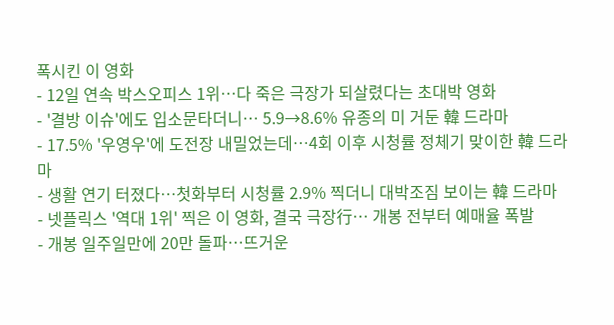폭시킨 이 영화
- 12일 연속 박스오피스 1위…다 죽은 극장가 되살렸다는 초대박 영화
- '결방 이슈'에도 입소문타더니… 5.9→8.6% 유종의 미 거둔 韓 드라마
- 17.5% '우영우'에 도전장 내밀었는데…4회 이후 시청률 정체기 맞이한 韓 드라마
- 생활 연기 터졌다…첫화부터 시청률 2.9% 찍더니 대박조짐 보이는 韓 드라마
- 넷플릭스 '역대 1위' 찍은 이 영화, 결국 극장行… 개봉 전부터 예매율 폭발
- 개봉 일주일만에 20만 돌파…뜨거운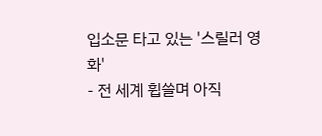입소문 타고 있는 '스릴러 영화'
- 전 세계 휩쓸며 아직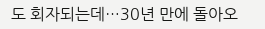도 회자되는데…30년 만에 돌아오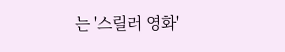는 '스릴러 영화'